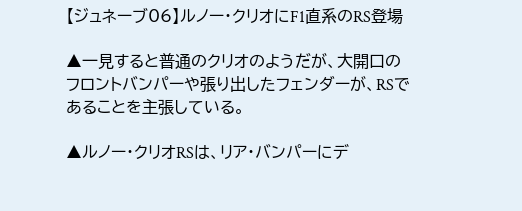【ジュネーブ06】ルノー・クリオにF1直系のRS登場

▲一見すると普通のクリオのようだが、大開口のフロントバンパーや張り出したフェンダーが、RSであることを主張している。

▲ルノー・クリオRSは、リア・バンパーにデ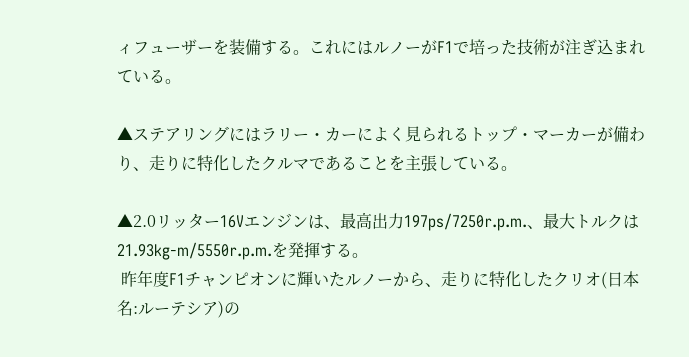ィフューザーを装備する。これにはルノーがF1で培った技術が注ぎ込まれている。

▲ステアリングにはラリー・カーによく見られるトップ・マーカーが備わり、走りに特化したクルマであることを主張している。

▲2.0リッター16Vエンジンは、最高出力197ps/7250r.p.m.、最大トルクは21.93kg-m/5550r.p.m.を発揮する。
 昨年度F1チャンピオンに輝いたルノーから、走りに特化したクリオ(日本名:ルーテシア)の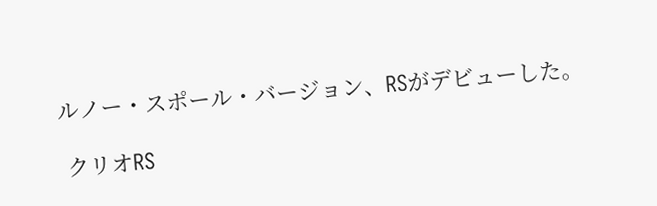ルノー・スポール・バージョン、RSがデビューした。

 クリオRS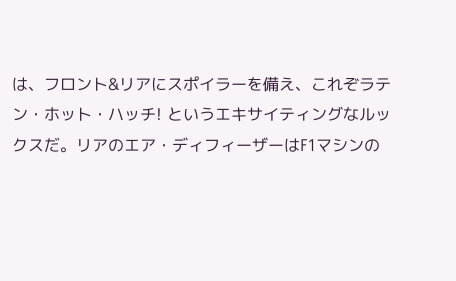は、フロント&リアにスポイラーを備え、これぞラテン・ホット・ハッチ! というエキサイティングなルックスだ。リアのエア・ディフィーザーはF1マシンの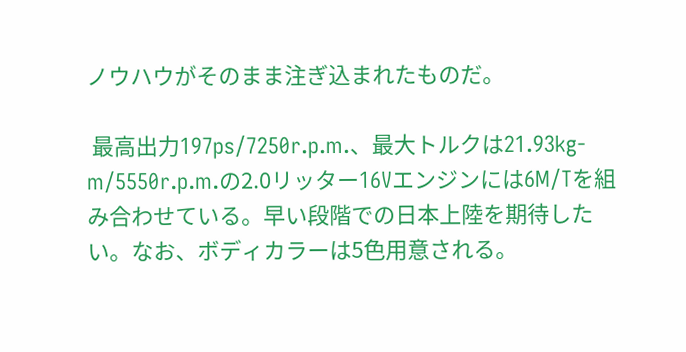ノウハウがそのまま注ぎ込まれたものだ。

 最高出力197ps/7250r.p.m.、最大トルクは21.93kg-m/5550r.p.m.の2.0リッター16Vエンジンには6M/Tを組み合わせている。早い段階での日本上陸を期待したい。なお、ボディカラーは5色用意される。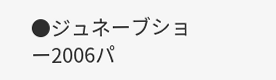●ジュネーブショー2006パ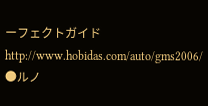ーフェクトガイド
http://www.hobidas.com/auto/gms2006/
●ルノ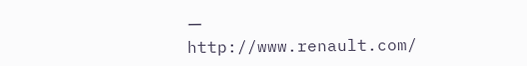ー
http://www.renault.com/